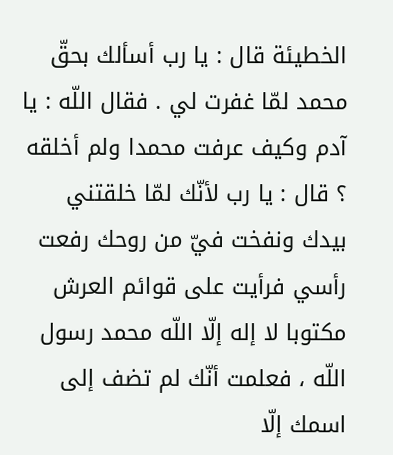الخطيئة قال : يا رب أسألك بحقّ محمد لمّا غفرت لي . فقال اللّه : يا آدم وكيف عرفت محمدا ولم أخلقه ؟ قال : يا رب لأنّك لمّا خلقتني بيدك ونفخت فيّ من روحك رفعت رأسي فرأيت على قوائم العرش مكتوبا لا إله إلّا اللّه محمد رسول اللّه ، فعلمت أنّك لم تضف إلى اسمك إلّا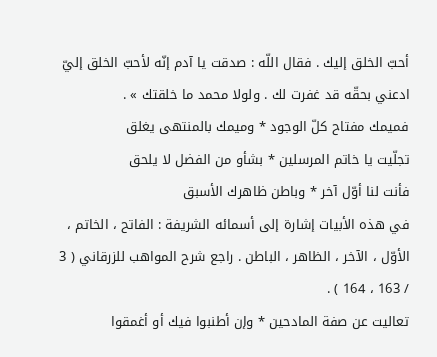أحبّ الخلق إليك . فقال اللّه : صدقت يا آدم إنّه لأحبّ الخلق إليّ ادعني بحقّه قد غفرت لك . ولولا محمد ما خلقتك » .
فميمك مفتاح كلّ الوجود * وميمك بالمنتهى يغلق
تجلّيت يا خاتم المرسلين * بشأو من الفضل لا يلحق
فأنت لنا أوّل آخر * وباطن ظاهرك الأسبق
في هذه الأبيات إشارة إلى أسمائه الشريفة : الفاتح ، الخاتم ، الأوّل ، الآخر ، الظاهر ، الباطن . راجع شرح المواهب للزرقاني ( 3 / 163 ، 164 ) .
تعاليت عن صفة المادحين * وإن أطنبوا فيك أو أغمقوا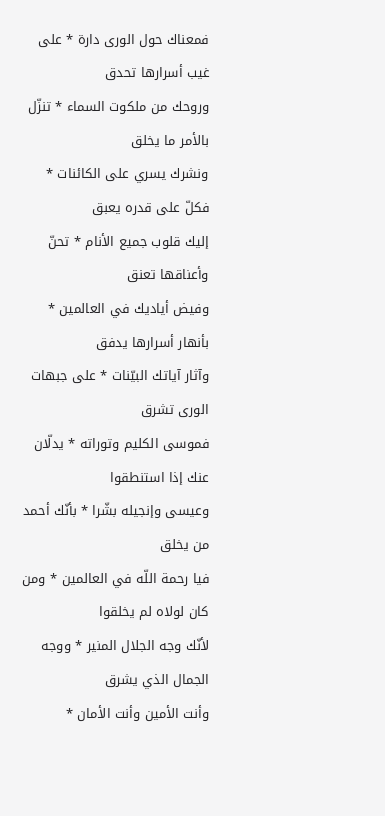فمعناك حول الورى دارة * على غيب أسرارها تحدق
وروحك من ملكوت السماء * تنزّل بالأمر ما يخلق
ونشرك يسري على الكائنات * فكلّ على قدره يعبق
إليك قلوب جميع الأنام * تحنّ وأعناقها تعنق
وفيض أياديك في العالمين * بأنهار أسرارها يدفق
وآثار آياتك البيّنات * على جبهات الورى تشرق
فموسى الكليم وتوراته * يدلّان عنك إذا استنطقوا
وعيسى وإنجيله بشّرا * بأنّك أحمد من يخلق
فيا رحمة اللّه في العالمين * ومن كان لولاه لم يخلقوا
لأنّك وجه الجلال المنير * ووجه الجمال الذي يشرق
وأنت الأمين وأنت الأمان *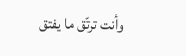وأنت ترتّق ما يفتق